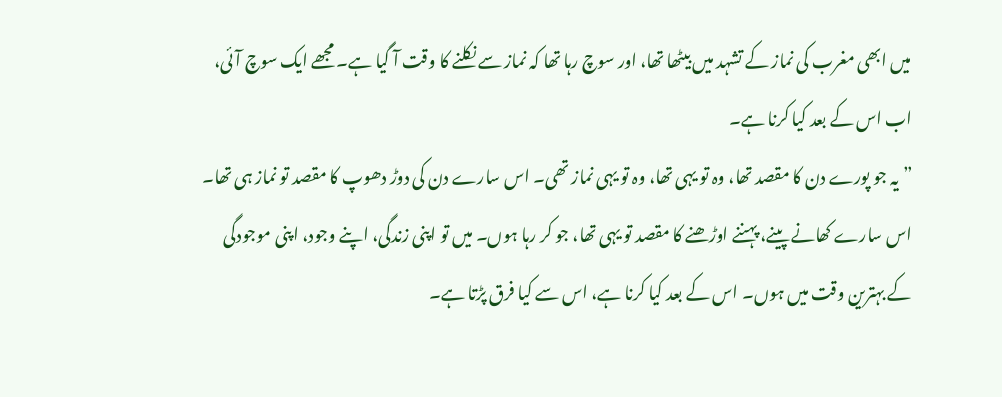میں ابھی مغرب کی نماز کے تشہد میں بیٹھا تھا، اور سوچ رہا تھا کہ نماز سے نکلنے کا وقت آ گیا ہے۔ مجھے ایک سوچ آئی، اب اس کے بعد کیا کرنا ہے۔
”یہ جو پورے دن کا مقصد تھا، وہ تو یہی تھا، وہ تو یہی نماز تھی۔ اس سارے دن کی دوڑ دھوپ کا مقصد تو نماز ہی تھا۔ اس سارے کھانے پینے، پہننے اوڑھنے کا مقصد تو یہی تھا، جو کر رہا ہوں۔ میں تو اپنی زندگی، اپنے وجود، اپنی موجودگی کے بہترین وقت میں ہوں۔ اس کے بعد کیا کرنا ہے، اس سے کیا فرق پڑتا ہے۔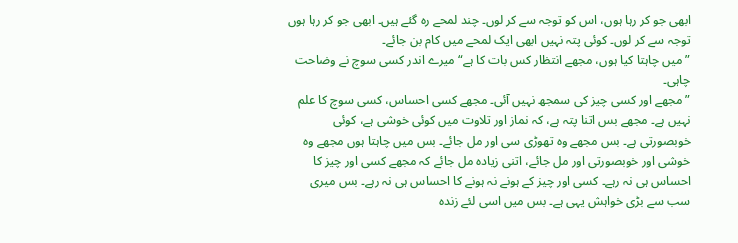ابھی جو کر رہا ہوں، اس کو توجہ سے کر لوں۔ چند لمحے رہ گئے ہیں۔ ابھی جو کر رہا ہوں توجہ سے کر لوں۔ کوئی پتہ نہیں ابھی ایک لمحے میں کام بن جائے۔
”میں چاہتا کیا ہوں، مجھے انتظار کس بات کا ہے“ میرے اندر کسی سوچ نے وضاحت چاہی۔
”مجھے اور کسی چیز کی سمجھ نہیں آئی۔ مجھے کسی احساس، کسی سوچ کا علم نہیں ہے۔ مجھے بس اتنا پتہ ہے، کہ نماز اور تلاوت میں کوئی خوشی ہے، کوئی خوبصورتی ہے۔ بس مجھے وہ تھوڑی سی اور مل جائے۔ بس میں چاہتا ہوں مجھے وہ خوشی اور خوبصورتی اور مل جائے، اتنی زیادہ مل جائے کہ مجھے کسی اور چیز کا احساس ہی نہ رہے۔ کسی اور چیز کے ہونے نہ ہونے کا احساس ہی نہ رہے۔ بس میری سب سے بڑی خواہش یہی ہے۔ بس میں اسی لئے زندہ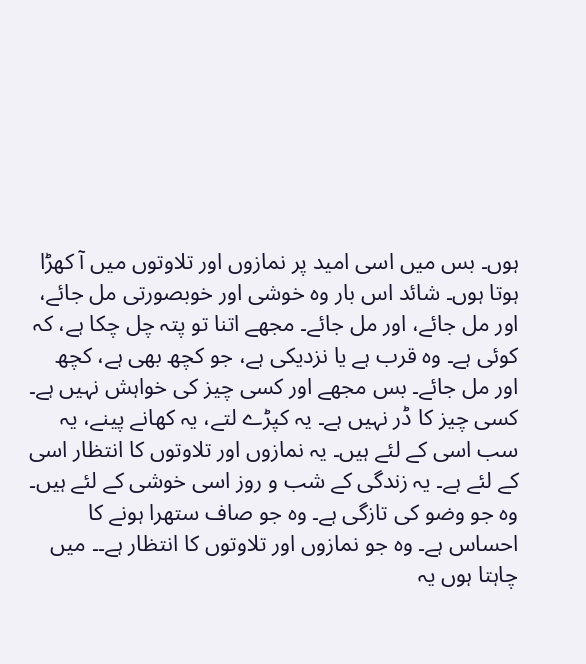ہوں۔ بس میں اسی امید پر نمازوں اور تلاوتوں میں آ کھڑا ہوتا ہوں۔ شائد اس بار وہ خوشی اور خوبصورتی مل جائے، اور مل جائے، اور مل جائے۔ مجھے اتنا تو پتہ چل چکا ہے، کہ کوئی ہے۔ وہ قرب ہے یا نزدیکی ہے، جو کچھ بھی ہے، کچھ اور مل جائے۔ بس مجھے اور کسی چیز کی خواہش نہیں ہے۔ کسی چیز کا ڈر نہیں ہے۔ یہ کپڑے لتے، یہ کھانے پینے، یہ سب اسی کے لئے ہیں۔ یہ نمازوں اور تلاوتوں کا انتظار اسی کے لئے ہے۔ یہ زندگی کے شب و روز اسی خوشی کے لئے ہیں۔ وہ جو وضو کی تازگی ہے۔ وہ جو صاف ستھرا ہونے کا احساس ہے۔ وہ جو نمازوں اور تلاوتوں کا انتظار ہے۔۔ میں چاہتا ہوں یہ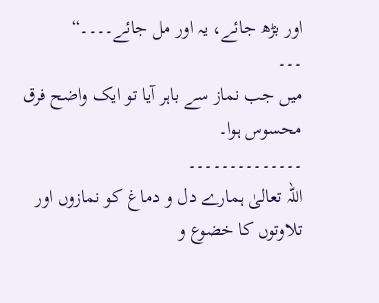اور بڑھ جائے، یہ اور مل جائے۔۔۔۔“
۔۔۔
میں جب نماز سے باہر آیا تو ایک واضح فرق محسوس ہوا۔
۔۔۔۔۔۔۔۔۔۔۔۔۔۔
اللہ تعالیٰ ہمارے دل و دماغ کو نمازوں اور تلاوتوں کا خضوع و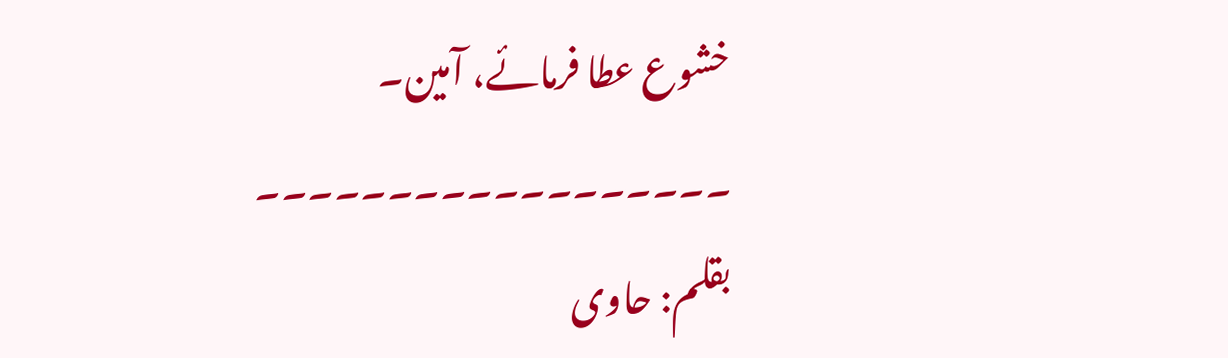خشوع عطا فرمائے، آمین۔
۔۔۔۔۔۔۔۔۔۔۔۔۔۔۔۔۔۔
بقلم: حاوی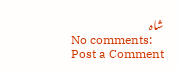شاہ
No comments:
Post a Comment